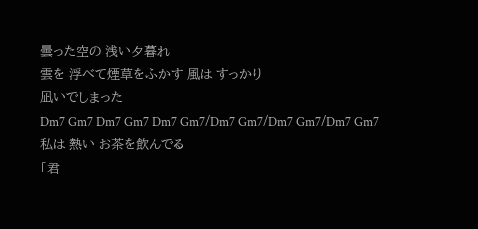曇った空の 浅い夕暮れ
雲を 浮べて煙草をふかす 風は すっかり
凪いでしまった
Dm7 Gm7 Dm7 Gm7 Dm7 Gm7/Dm7 Gm7/Dm7 Gm7/Dm7 Gm7
私は 熱い お茶を飲んでる
「君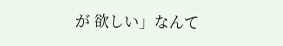が 欲しい」なんて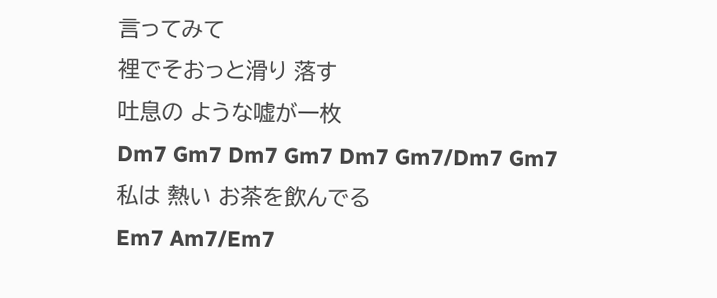言ってみて
裡でそおっと滑り 落す
吐息の ような嘘が一枚
Dm7 Gm7 Dm7 Gm7 Dm7 Gm7/Dm7 Gm7
私は 熱い お茶を飲んでる
Em7 Am7/Em7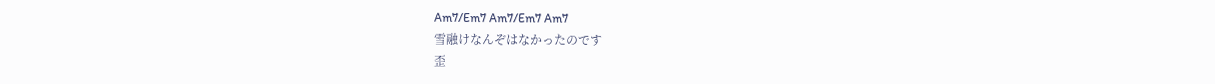Am7/Em7 Am7/Em7 Am7
雪融けなんぞはなかったのです
歪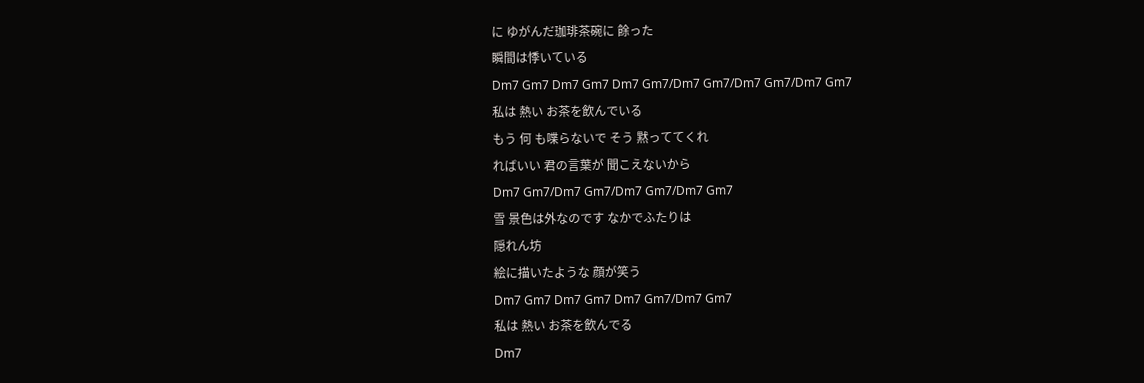に ゆがんだ珈琲茶碗に 餘った
瞬間は悸いている
Dm7 Gm7 Dm7 Gm7 Dm7 Gm7/Dm7 Gm7/Dm7 Gm7/Dm7 Gm7
私は 熱い お茶を飲んでいる
もう 何 も喋らないで そう 黙っててくれ
ればいい 君の言葉が 聞こえないから
Dm7 Gm7/Dm7 Gm7/Dm7 Gm7/Dm7 Gm7
雪 景色は外なのです なかでふたりは
隠れん坊
絵に描いたような 顔が笑う
Dm7 Gm7 Dm7 Gm7 Dm7 Gm7/Dm7 Gm7
私は 熱い お茶を飲んでる
Dm7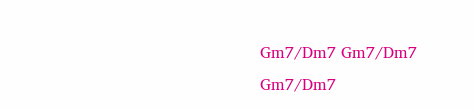Gm7/Dm7 Gm7/Dm7 Gm7/Dm7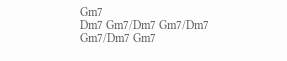Gm7
Dm7 Gm7/Dm7 Gm7/Dm7 Gm7/Dm7 Gm7